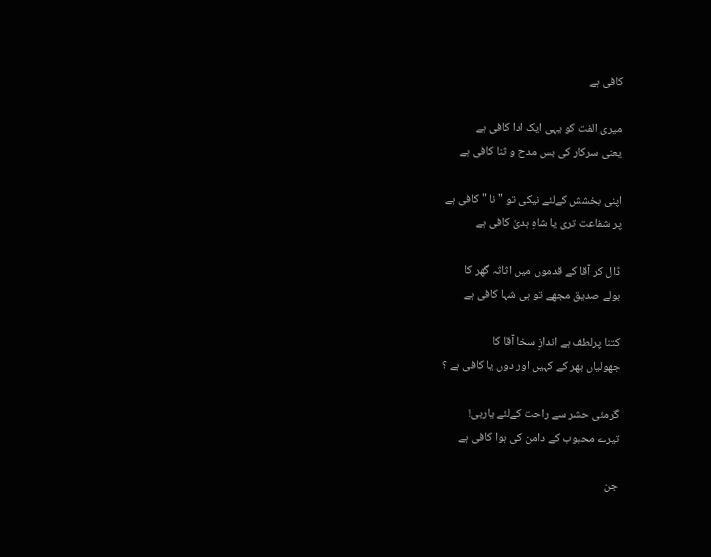کافی ہے

میری الفت کو یہی ایک ادا کافی ہے
یعنی سرکار کی بس مدح و ثنا کافی ہے

اپنی بخشش کےلئے نیکی تو " نا " کافی ہے
پر شفاعت تری یا شاہِ ہدیٰ کافی ہے

ڈال کر آقا کے قدموں میں اثاثہ گھر کا
بولے صدیق مجھے تو ہی شہا کافی ہے

کتنا پرلطف ہے اندازِ سخا آقا کا
جھولیاں بھر کے کہیں اور دوں یا کافی ہے ؟

گرمئی حشر سے راحت کےلئے یاربی!
تیرے محبوب کے دامن کی ہوا کافی ہے

جن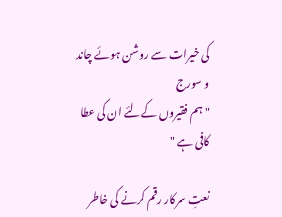کی خیرات سے روشن ہوئے چاند و سورج
" ہم فقیروں کےلئے ان کی عطا کافی ہے "

نعتِ سرکار رقم کرنے کی خاطر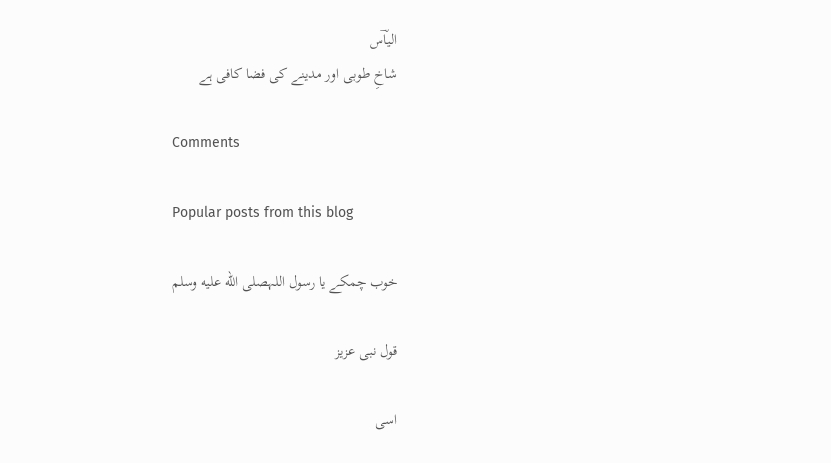الیاؔس
شاخِ طوبی اور مدینے کی فضا کافی ہے

Comments

Popular posts from this blog

خوب چمکے یا رسول اللہصلى الله عليه وسلم

قول نبی عزیز

اسی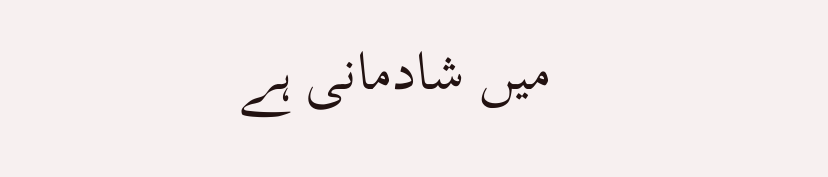میں شادمانی ہے